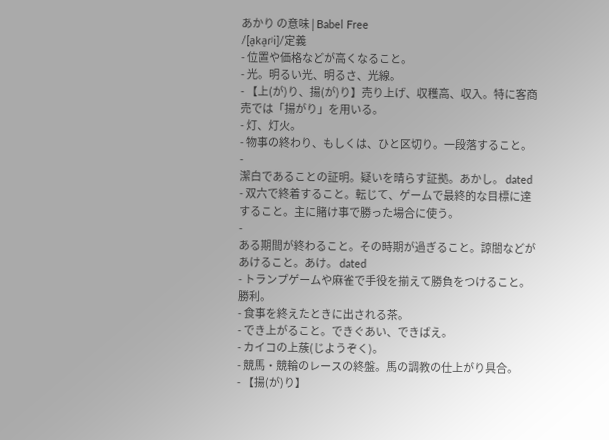あかり の意味 | Babel Free
/[a̠ka̠ɾʲi]/定義
- 位置や価格などが高くなること。
- 光。明るい光、明るさ、光線。
- 【上(が)り、揚(が)り】売り上げ、収穫高、収入。特に客商売では「揚がり」を用いる。
- 灯、灯火。
- 物事の終わり、もしくは、ひと区切り。一段落すること。
-
潔白であることの証明。疑いを晴らす証拠。あかし。 dated
- 双六で終着すること。転じて、ゲームで最終的な目標に達すること。主に賭け事で勝った場合に使う。
-
ある期間が終わること。その時期が過ぎること。諒闇などがあけること。あけ。 dated
- トランプゲームや麻雀で手役を揃えて勝負をつけること。勝利。
- 食事を終えたときに出される茶。
- でき上がること。できぐあい、できばえ。
- カイコの上蔟(じようぞく)。
- 競馬・競輪のレースの終盤。馬の調教の仕上がり具合。
- 【揚(が)り】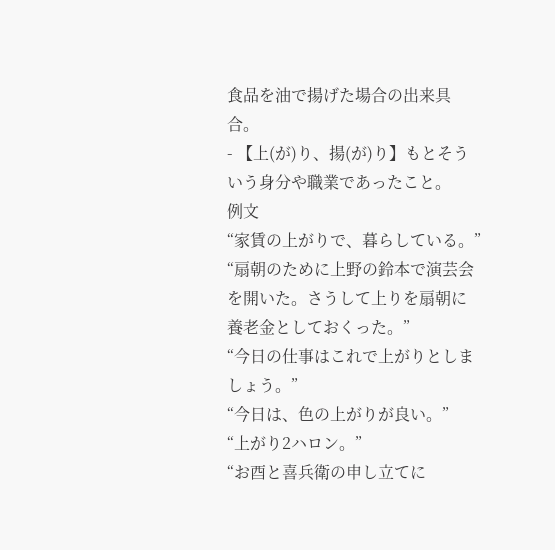食品を油で揚げた場合の出来具合。
- 【上(が)り、揚(が)り】もとそういう身分や職業であったこと。
例文
“家賃の上がりで、暮らしている。”
“扇朝のために上野の鈴本で演芸会を開いた。さうして上りを扇朝に養老金としておくった。”
“今日の仕事はこれで上がりとしましょう。”
“今日は、色の上がりが良い。”
“上がり2ハロン。”
“お酉と喜兵衛の申し立てに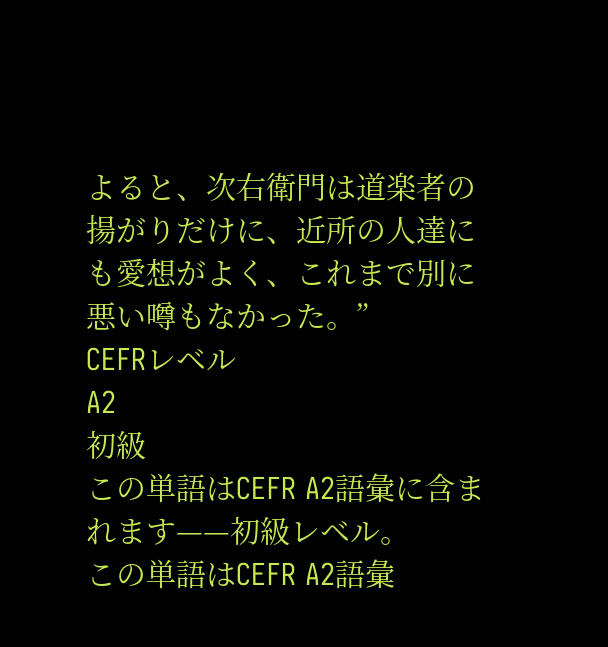よると、次右衛門は道楽者の揚がりだけに、近所の人達にも愛想がよく、これまで別に悪い噂もなかった。”
CEFRレベル
A2
初級
この単語はCEFR A2語彙に含まれます——初級レベル。
この単語はCEFR A2語彙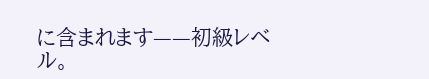に含まれます——初級レベル。